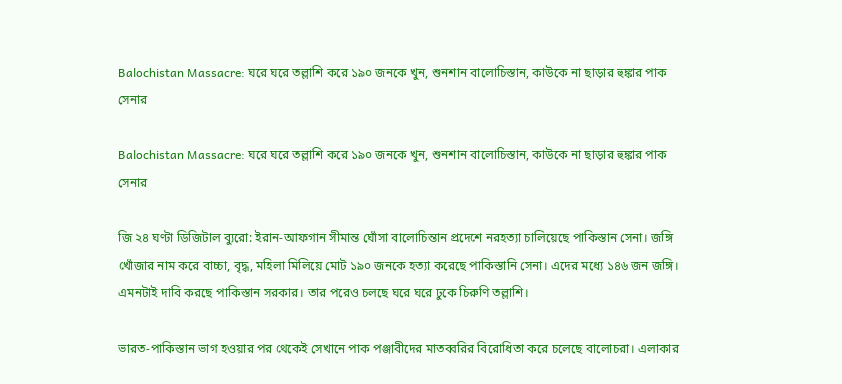Balochistan Massacre: ঘরে ঘরে তল্লাশি করে ১৯০ জনকে খুন, শুনশান বালোচিস্তান, কাউকে না ছাড়ার হুঙ্কার পাক সেনার

Balochistan Massacre: ঘরে ঘরে তল্লাশি করে ১৯০ জনকে খুন, শুনশান বালোচিস্তান, কাউকে না ছাড়ার হুঙ্কার পাক সেনার

জি ২৪ ঘণ্টা ডিজিটাল ব্যুরো: ইরান-আফগান সীমান্ত ঘোঁসা বালোচিন্তান প্রদেশে নরহত্যা চালিয়েছে পাকিস্তান সেনা। জঙ্গি খোঁজার নাম করে বাচ্চা, বৃদ্ধ, মহিলা মিলিয়ে মোট ১৯০ জনকে হত্যা করেছে পাকিস্তানি সেনা। এদের মধ্যে ১৪৬ জন জঙ্গি। এমনটাই দাবি করছে পাকিস্তান সরকার। তার পরেও চলছে ঘরে ঘরে ঢুকে চিরুণি তল্লাশি।

ভারত-পাকিস্তান ভাগ হওয়ার পর থেকেই সেখানে পাক পঞ্জাবীদের মাতব্বরির বিরোধিতা করে চলেছে বালোচরা। এলাকার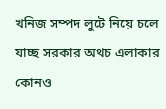খনিজ সম্পদ লুটে নিয়ে চলে যাচ্ছ সরকার অথচ এলাকার কোনও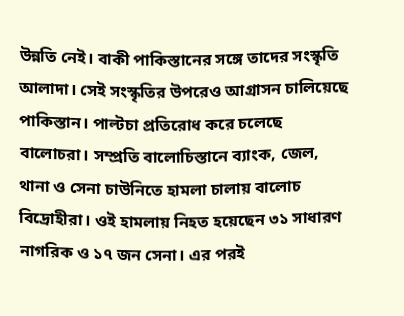উন্নতি নেই। বাকী পাকিস্তানের সঙ্গে তাদের সংস্কৃতি আলাদা। সেই সংস্কৃতির উপরেও আগ্রাসন চালিয়েছে পাকিস্তান। পাল্টচা প্রতিরোধ করে চলেছে বালোচরা। সম্প্রতি বালোচিস্তানে ব্যাংক, জেল, থানা ও সেনা চাউনিতে হামলা চালায় বালোচ বিদ্রোহীরা। ওই হামলায় নিহত হয়েছেন ৩১ সাধারণ নাগরিক ও ১৭ জন সেনা। এর পরই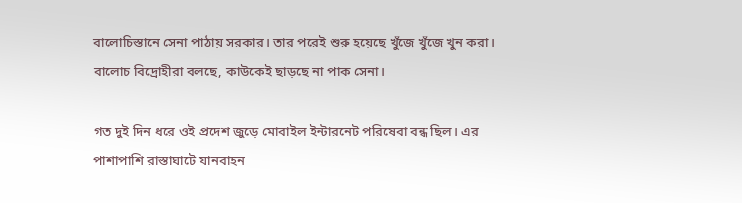বালোচিস্তানে সেনা পাঠায় সরকার। তার পরেই শুরু হয়েছে খুঁজে খুঁজে খুন করা। বালোচ বিদ্রোহীরা বলছে, কাউকেই ছাড়ছে না পাক সেনা।

গত দুই দিন ধরে ওই প্রদেশ জুড়ে মোবাইল ইন্টারনেট পরিষেবা বন্ধ ছিল। এর পাশাপাশি রাস্তাঘাটে যানবাহন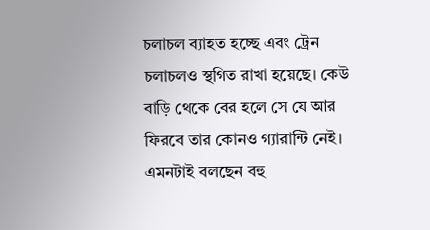চলাচল ব্যাহত হচ্ছে এবং ট্রেন চলাচলও স্থগিত রাখা হয়েছে। কেউ বাড়ি থেকে বের হলে সে যে আর ফিরবে তার কোনও গ্যারান্টি নেই। এমনটাই বলছেন বহু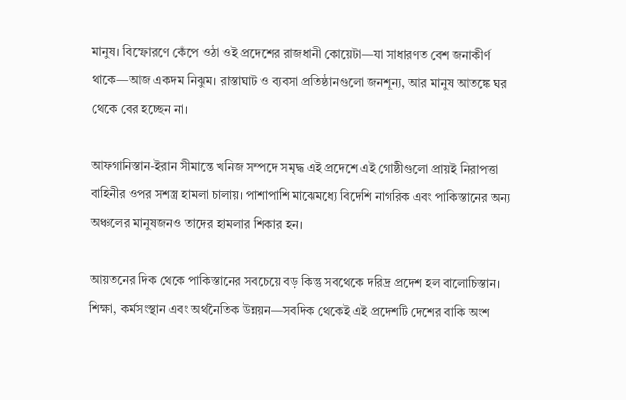মানুষ। বিস্ফোরণে কেঁপে ওঠা ওই প্রদেশের রাজধানী কোয়েটা—যা সাধারণত বেশ জনাকীর্ণ থাকে—আজ একদম নিঝুম। রাস্তাঘাট ও ব্যবসা প্রতিষ্ঠানগুলো জনশূন্য, আর মানুষ আতঙ্কে ঘর থেকে বের হচ্ছেন না।

আফগানিস্তান-ইরান সীমান্তে খনিজ সম্পদে সমৃদ্ধ এই প্রদেশে এই গোষ্ঠীগুলো প্রায়ই নিরাপত্তা বাহিনীর ওপর সশস্ত্র হামলা চালায়। পাশাপাশি মাঝেমধ্যে বিদেশি নাগরিক এবং পাকিস্তানের অন্য অঞ্চলের মানুষজনও তাদের হামলার শিকার হন।

আয়তনের দিক থেকে পাকিস্তানের সবচেয়ে বড় কিন্তু সবথেকে দরিদ্র প্রদেশ হল বালোচিস্তান। শিক্ষা, কর্মসংস্থান এবং অর্থনৈতিক উন্নয়ন—সবদিক থেকেই এই প্রদেশটি দেশের বাকি অংশ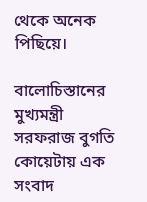থেকে অনেক পিছিয়ে।

বালোচিস্তানের মুখ্যমন্ত্রী সরফরাজ বুগতি কোয়েটায় এক সংবাদ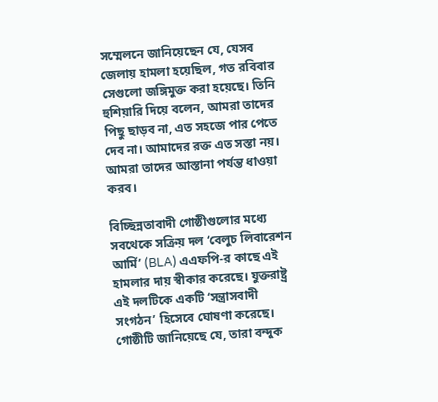সম্মেলনে জানিয়েছেন যে, যেসব জেলায় হামলা হয়েছিল, গত রবিবার সেগুলো জঙ্গিমুক্ত করা হয়েছে। তিনি হুশিয়ারি দিয়ে বলেন, আমরা তাদের পিছু ছাড়ব না, এত সহজে পার পেতে দেব না। আমাদের রক্ত এত সস্তা নয়। আমরা তাদের আস্তানা পর্যন্ত ধাওয়া করব।

বিচ্ছিন্নতাবাদী গোষ্ঠীগুলোর মধ্যে সবথেকে সক্রিয় দল ‘বেলুচ লিবারেশন আর্মি’ (BLA) এএফপি-র কাছে এই হামলার দায় স্বীকার করেছে। যুক্তরাষ্ট্র এই দলটিকে একটি ‘সন্ত্রাসবাদী সংগঠন’ হিসেবে ঘোষণা করেছে। গোষ্ঠীটি জানিয়েছে যে, তারা বন্দুক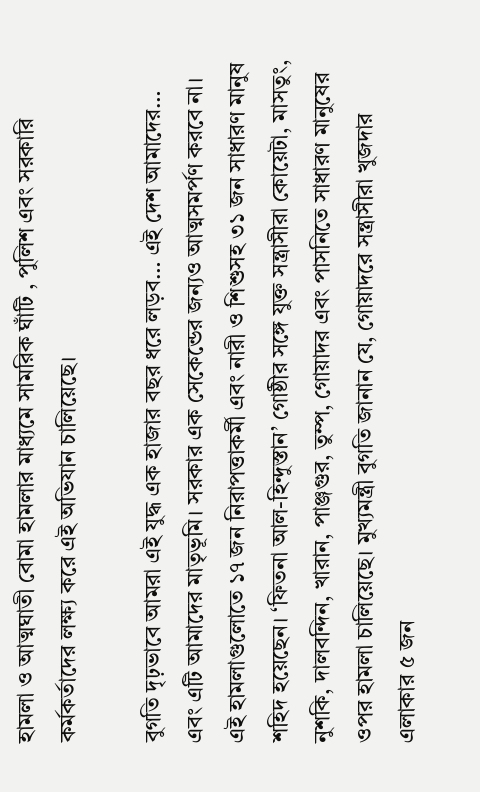হামলা ও আত্মঘাতী বোমা হামলার মাধ্যমে সামরিক ঘাঁটি , পুলিশ এবং সরকারি কর্মকর্তাদের লক্ষ্য করে এই অভিযান চালিয়েছে।

বুগতি দৃঢ়ভাবে আমরা এই যুদ্ধ এক হাজার বছর ধরে লড়ব… এই দেশ আমাদের… এবং এটি আমাদের মাতৃভূমি। সরকার এক সেকেন্ডের জন্যও আত্মসমর্পণ করবে না। এই হামলাগুলোতে ১৭ জন নিরাপত্তাকর্মী এবং নারী ও শিশুসহ ৩১ জন সাধারণ মানুষ শহিদ হয়েছেন। ‘ফিতনা আল-হিন্দুস্তান’ গোষ্ঠীর সঙ্গে যুক্ত সন্ত্রাসীরা কোয়েটা, মাসতুং, নুশকি, দালবন্দিন, খারান, পাঞ্জগুর, তুম্প, গোয়াদর এবং পাসনিতে সাধারণ মানুষের ওপর হামলা চালিয়েছে। মুখ্যমন্ত্রী বুগতি জানান যে, গোয়াদরে সন্ত্রাসীরা খুজদার এলাকার ৫ জন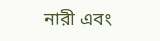নারী এবং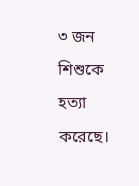৩ জন শিশুকে হত্যা করেছে।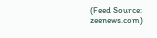(Feed Source: zeenews.com)